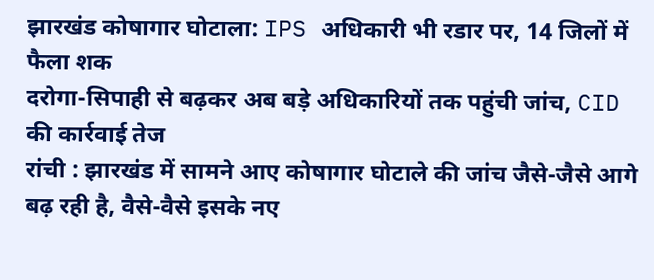झारखंड कोषागार घोटाला: IPS अधिकारी भी रडार पर, 14 जिलों में फैला शक
दरोगा-सिपाही से बढ़कर अब बड़े अधिकारियों तक पहुंची जांच, CID की कार्रवाई तेज
रांची : झारखंड में सामने आए कोषागार घोटाले की जांच जैसे-जैसे आगे बढ़ रही है, वैसे-वैसे इसके नए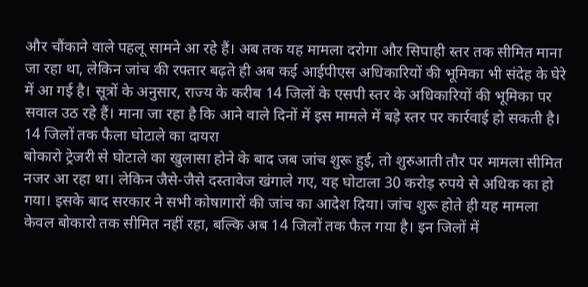और चौंकाने वाले पहलू सामने आ रहे हैं। अब तक यह मामला दरोगा और सिपाही स्तर तक सीमित माना जा रहा था, लेकिन जांच की रफ्तार बढ़ते ही अब कई आईपीएस अधिकारियों की भूमिका भी संदेह के घेरे में आ गई है। सूत्रों के अनुसार, राज्य के करीब 14 जिलों के एसपी स्तर के अधिकारियों की भूमिका पर सवाल उठ रहे हैं। माना जा रहा है कि आने वाले दिनों में इस मामले में बड़े स्तर पर कार्रवाई हो सकती है।
14 जिलों तक फैला घोटाले का दायरा
बोकारो ट्रेजरी से घोटाले का खुलासा होने के बाद जब जांच शुरू हुई, तो शुरुआती तौर पर मामला सीमित नजर आ रहा था। लेकिन जैसे-जैसे दस्तावेज खंगाले गए, यह घोटाला 30 करोड़ रुपये से अधिक का हो गया। इसके बाद सरकार ने सभी कोषागारों की जांच का आदेश दिया। जांच शुरू होते ही यह मामला केवल बोकारो तक सीमित नहीं रहा, बल्कि अब 14 जिलों तक फैल गया है। इन जिलों में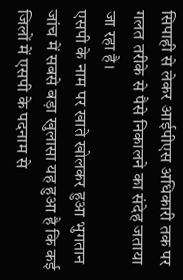सिपाही से लेकर आईपीएस अधिकारी तक पर गलत तरीके से पैसे निकालने का संदेह जताया जा रहा है।
एसपी के नाम पर खाते खोलकर हुआ भुगतान
जांच में सबसे बड़ा खुलासा यह हुआ है कि कई जिलों में एसपी के पदनाम से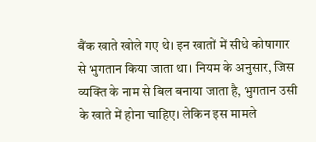बैंक खाते खोले गए थे। इन खातों में सीधे कोषागार से भुगतान किया जाता था। नियम के अनुसार, जिस व्यक्ति के नाम से बिल बनाया जाता है, भुगतान उसी के खाते में होना चाहिए। लेकिन इस मामले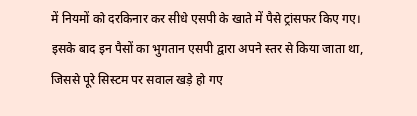में नियमों को दरकिनार कर सीधे एसपी के खाते में पैसे ट्रांसफर किए गए।
इसके बाद इन पैसों का भुगतान एसपी द्वारा अपने स्तर से किया जाता था, जिससे पूरे सिस्टम पर सवाल खड़े हो गए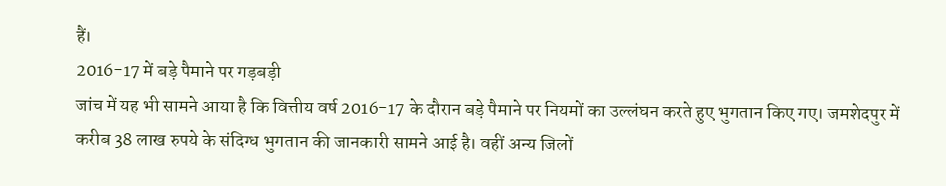हैं।
2016-17 में बड़े पैमाने पर गड़बड़ी
जांच में यह भी सामने आया है कि वित्तीय वर्ष 2016-17 के दौरान बड़े पैमाने पर नियमों का उल्लंघन करते हुए भुगतान किए गए। जमशेदपुर में करीब 38 लाख रुपये के संदिग्ध भुगतान की जानकारी सामने आई है। वहीं अन्य जिलों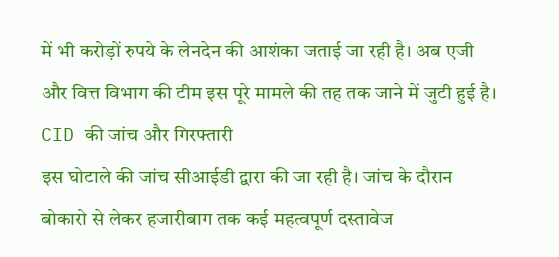में भी करोड़ों रुपये के लेनदेन की आशंका जताई जा रही है। अब एजी और वित्त विभाग की टीम इस पूरे मामले की तह तक जाने में जुटी हुई है।
CID की जांच और गिरफ्तारी
इस घोटाले की जांच सीआईडी द्वारा की जा रही है। जांच के दौरान बोकारो से लेकर हजारीबाग तक कई महत्वपूर्ण दस्तावेज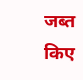जब्त किए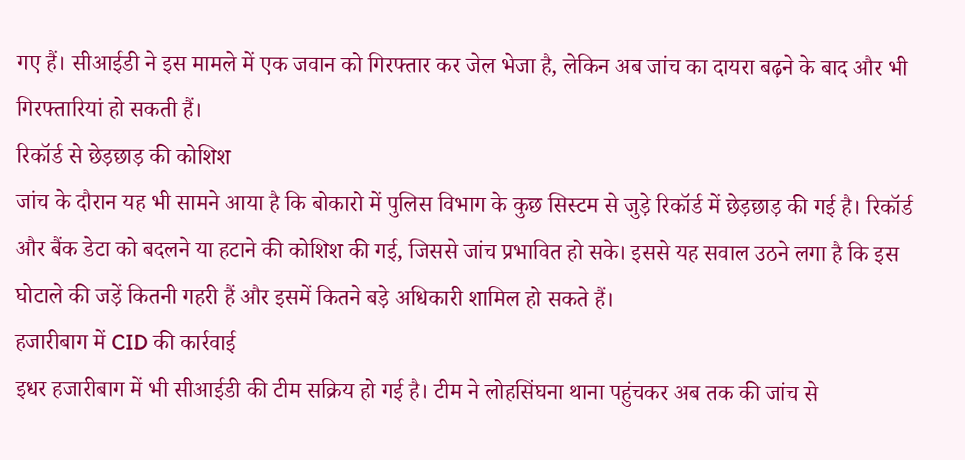गए हैं। सीआईडी ने इस मामले में एक जवान को गिरफ्तार कर जेल भेजा है, लेकिन अब जांच का दायरा बढ़ने के बाद और भी गिरफ्तारियां हो सकती हैं।
रिकॉर्ड से छेड़छाड़ की कोशिश
जांच के दौरान यह भी सामने आया है कि बोकारो में पुलिस विभाग के कुछ सिस्टम से जुड़े रिकॉर्ड में छेड़छाड़ की गई है। रिकॉर्ड और बैंक डेटा को बदलने या हटाने की कोशिश की गई, जिससे जांच प्रभावित हो सके। इससे यह सवाल उठने लगा है कि इस घोटाले की जड़ें कितनी गहरी हैं और इसमें कितने बड़े अधिकारी शामिल हो सकते हैं।
हजारीबाग में CID की कार्रवाई
इधर हजारीबाग में भी सीआईडी की टीम सक्रिय हो गई है। टीम ने लोहसिंघना थाना पहुंचकर अब तक की जांच से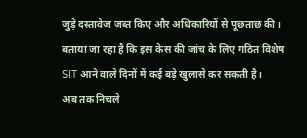जुड़े दस्तावेज जब्त किए और अधिकारियों से पूछताछ की। बताया जा रहा है कि इस केस की जांच के लिए गठित विशेष SIT आने वाले दिनों में कई बड़े खुलासे कर सकती है।
अब तक निचले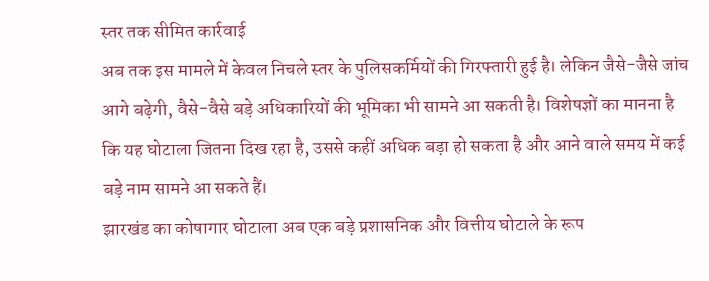स्तर तक सीमित कार्रवाई
अब तक इस मामले में केवल निचले स्तर के पुलिसकर्मियों की गिरफ्तारी हुई है। लेकिन जैसे-जैसे जांच आगे बढ़ेगी, वैसे-वैसे बड़े अधिकारियों की भूमिका भी सामने आ सकती है। विशेषज्ञों का मानना है कि यह घोटाला जितना दिख रहा है, उससे कहीं अधिक बड़ा हो सकता है और आने वाले समय में कई बड़े नाम सामने आ सकते हैं।
झारखंड का कोषागार घोटाला अब एक बड़े प्रशासनिक और वित्तीय घोटाले के रूप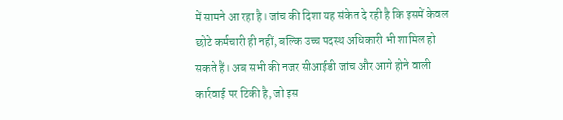में सामने आ रहा है। जांच की दिशा यह संकेत दे रही है कि इसमें केवल छोटे कर्मचारी ही नहीं, बल्कि उच्च पदस्थ अधिकारी भी शामिल हो सकते हैं। अब सभी की नजर सीआईडी जांच और आगे होने वाली कार्रवाई पर टिकी है, जो इस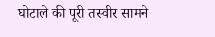घोटाले की पूरी तस्वीर सामने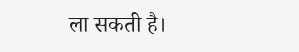ला सकती है।